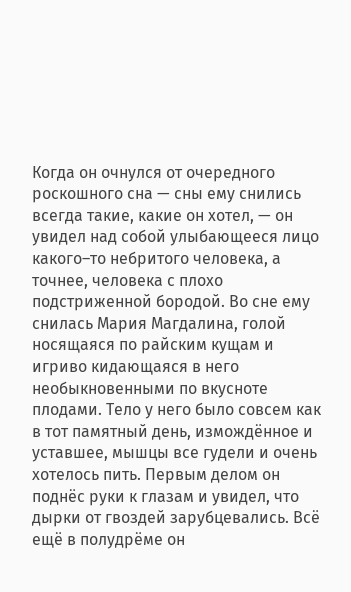Когда он очнулся от очередного роскошного сна — сны ему снились всегда такие, какие он хотел, — он увидел над собой улыбающееся лицо какого–то небритого человека, а точнее, человека с плохо подстриженной бородой. Во сне ему снилась Мария Магдалина, голой носящаяся по райским кущам и игриво кидающаяся в него необыкновенными по вкусноте плодами. Тело у него было совсем как в тот памятный день, измождённое и уставшее, мышцы все гудели и очень хотелось пить. Первым делом он поднёс руки к глазам и увидел, что дырки от гвоздей зарубцевались. Всё ещё в полудрёме он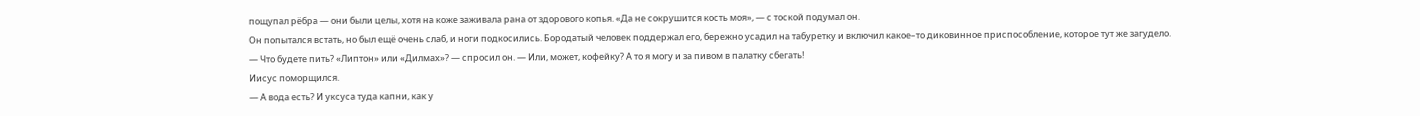пощупал рёбра — они были целы, хотя на коже заживала рана от здорового копья. «Да не сокрушится кость моя», — с тоской подумал он.
Он попытался встать, но был ещё очень слаб, и ноги подкосились. Бородатый человек поддержал его, бережно усадил на табуретку и включил какое–то диковинное приспособление, которое тут же загудело.
— Что будете пить? «Липтон» или «Дилмах»? — спросил он. — Или, может, кофейку? А то я могу и за пивом в палатку сбегать!
Иисус поморщился.
— А вода есть? И уксуса туда капни, как у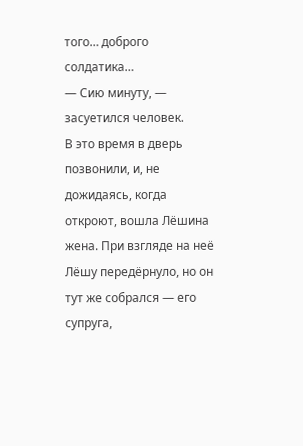того… доброго солдатика…
— Сию минуту, — засуетился человек.
В это время в дверь позвонили, и, не дожидаясь, когда откроют, вошла Лёшина жена. При взгляде на неё Лёшу передёрнуло, но он тут же собрался — его супруга,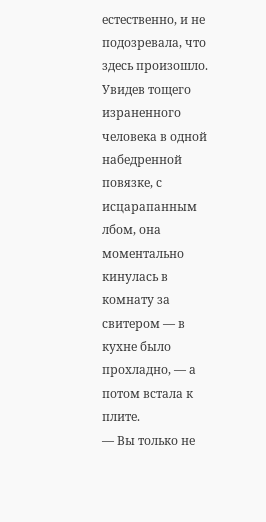естественно, и не подозревала, что здесь произошло. Увидев тощего израненного человека в одной набедренной повязке, с исцарапанным лбом, она моментально кинулась в комнату за свитером — в кухне было прохладно, — а потом встала к плите.
— Вы только не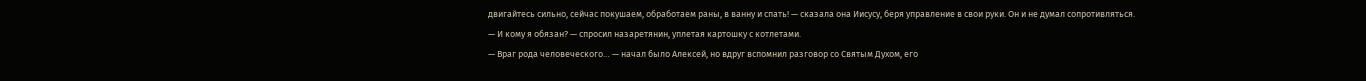двигайтесь сильно, сейчас покушаем, обработаем раны, в ванну и спать! — сказала она Иисусу, беря управление в свои руки. Он и не думал сопротивляться.
— И кому я обязан? — спросил назаретянин, уплетая картошку с котлетами.
— Враг рода человеческого… — начал было Алексей, но вдруг вспомнил разговор со Святым Духом, его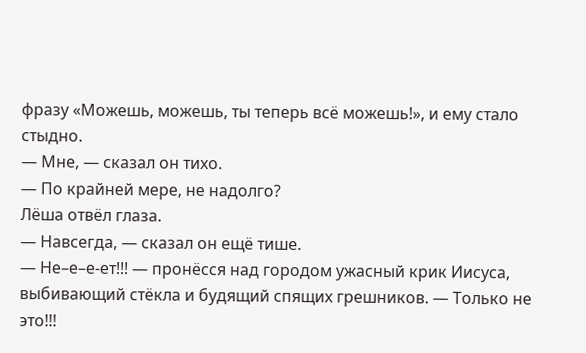фразу «Можешь, можешь, ты теперь всё можешь!», и ему стало стыдно.
— Мне, — сказал он тихо.
— По крайней мере, не надолго?
Лёша отвёл глаза.
— Навсегда, — сказал он ещё тише.
— Не–е–е-ет!!! — пронёсся над городом ужасный крик Иисуса, выбивающий стёкла и будящий спящих грешников. — Только не это!!!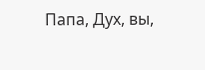Папа, Дух, вы,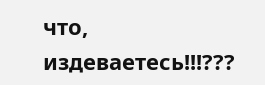что, издеваетесь!!!???